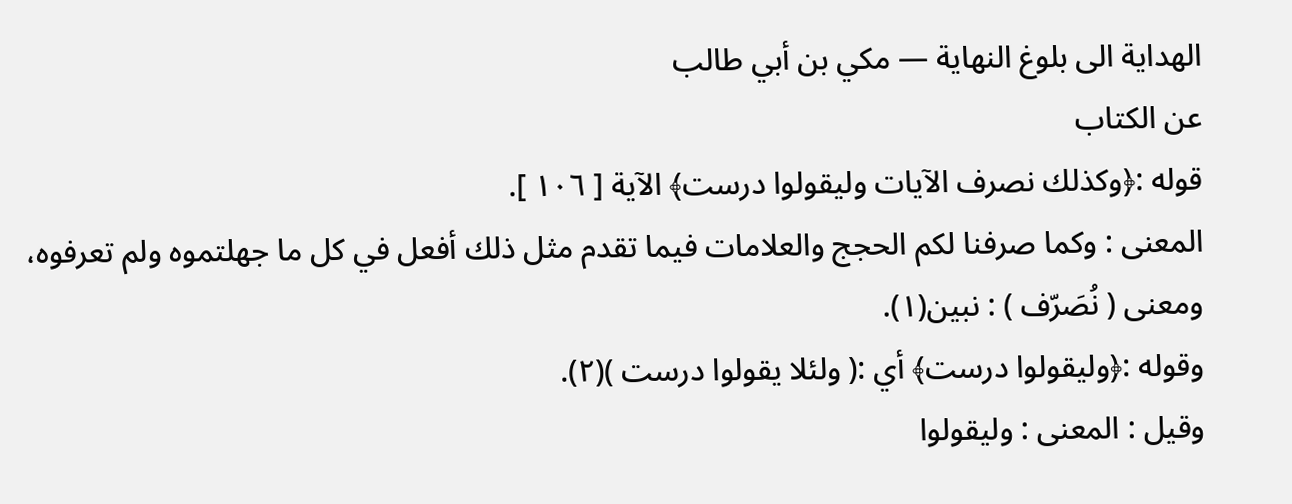الهداية الى بلوغ النهاية — مكي بن أبي طالب
عن الكتاب
قوله :﴿وكذلك نصرف الآيات وليقولوا درست﴾ الآية [ ١٠٦ ].
المعنى : وكما صرفنا لكم الحجج والعلامات فيما تقدم مثل ذلك أفعل في كل ما جهلتموه ولم تعرفوه، ومعنى ( نُصَرّف ) : نبين(١).
وقوله :﴿وليقولوا درست﴾ أي :( ولئلا يقولوا درست )(٢).
وقيل : المعنى : وليقولوا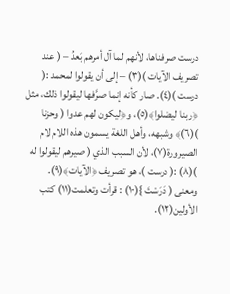درست صرفناها، لأنهم لما آل أمرهم بَعدُ – ( عند تصريف الآيات )(٣) – إلى أن يقولوا لمحمد :( درست )(٤). صار كأنه إنما صرَّفها ليقولوا ذلك، مثل ﴿ربنا ليضلوا﴾(٥)، و﴿ليكون لهم عدوا ( وحزنا )(٦)﴾ وشبهه، وأهل اللغة يسمون هذه اللام لام الصيرورة(٧)، لأن السبب الذي ( صيرهم ليقولوا له )(٨) :( درست )، هو تصريف ﴿الآيات﴾(٩).
ومعنى ( دَرَسْتَ }(١٠) : قرأت وتعلمت(١١) كتب الأولين(١٢).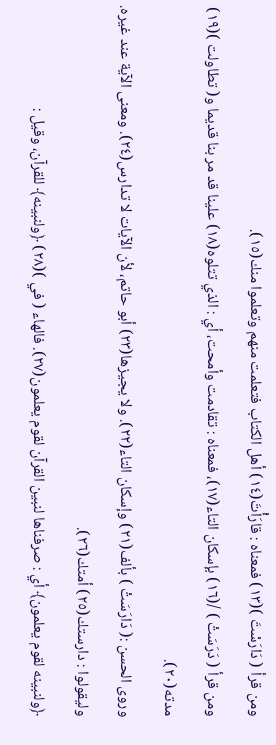ومن قرأ ( دَارَسْتَ )(١٣) فمعناه : قارَأْتَ(١٤) أهل الكتاب فتعلمت منهم وتعلموا منك(١٥).
ومن قرأ ( دَرَسَتْ ) /(١٦) بإسكان التاء(١٧)، فمعناه : تقادمت وأمحت، أي : الذي تتلوه(١٨) علينا قد مر بنا قديما و( تطاولت )(١٩) مدته(٢٠).
وروى الحسن :( دَارَسَتْ ) بألف(٢١) وإسكان التاء(٢٢). ولا يجيزها(٢٣) أبو حاتم، لأن الآيات لا تدارس(٢٤). ومعنى الآية عند غيره. وليقولوا : دارستك(٢٥) أمتك(٢٦).
﴿ولنبينه لقوم يعلمون﴾ أي : صرفناها لنبين القرآن لقوم يعلمون(٢٧). فالهاء ( في )(٢٨) ﴿ولنبينه﴾ للقرآن، وقيل :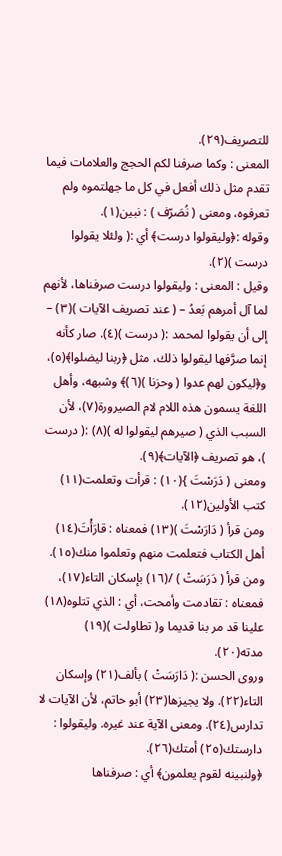للتصريف(٢٩).
المعنى : وكما صرفنا لكم الحجج والعلامات فيما تقدم مثل ذلك أفعل في كل ما جهلتموه ولم تعرفوه، ومعنى ( نُصَرّف ) : نبين(١).
وقوله :﴿وليقولوا درست﴾ أي :( ولئلا يقولوا درست )(٢).
وقيل : المعنى : وليقولوا درست صرفناها، لأنهم لما آل أمرهم بَعدُ – ( عند تصريف الآيات )(٣) – إلى أن يقولوا لمحمد :( درست )(٤). صار كأنه إنما صرَّفها ليقولوا ذلك، مثل ﴿ربنا ليضلوا﴾(٥)، و﴿ليكون لهم عدوا ( وحزنا )(٦)﴾ وشبهه، وأهل اللغة يسمون هذه اللام لام الصيرورة(٧)، لأن السبب الذي ( صيرهم ليقولوا له )(٨) :( درست )، هو تصريف ﴿الآيات﴾(٩).
ومعنى ( دَرَسْتَ }(١٠) : قرأت وتعلمت(١١) كتب الأولين(١٢).
ومن قرأ ( دَارَسْتَ )(١٣) فمعناه : قارَأْتَ(١٤) أهل الكتاب فتعلمت منهم وتعلموا منك(١٥).
ومن قرأ ( دَرَسَتْ ) /(١٦) بإسكان التاء(١٧)، فمعناه : تقادمت وأمحت، أي : الذي تتلوه(١٨) علينا قد مر بنا قديما و( تطاولت )(١٩) مدته(٢٠).
وروى الحسن :( دَارَسَتْ ) بألف(٢١) وإسكان التاء(٢٢). ولا يجيزها(٢٣) أبو حاتم، لأن الآيات لا تدارس(٢٤). ومعنى الآية عند غيره. وليقولوا : دارستك(٢٥) أمتك(٢٦).
﴿ولنبينه لقوم يعلمون﴾ أي : صرفناها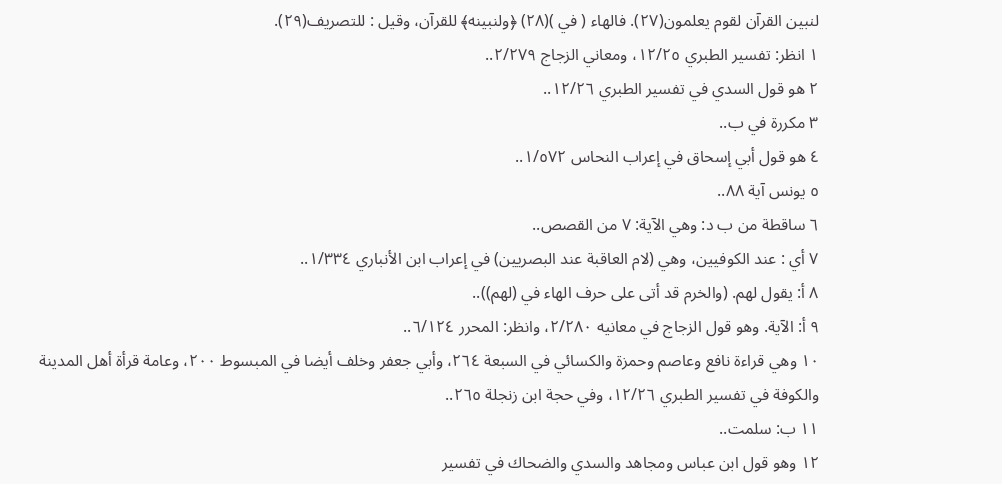لنبين القرآن لقوم يعلمون(٢٧). فالهاء ( في )(٢٨) ﴿ولنبينه﴾ للقرآن، وقيل : للتصريف(٢٩).
١ انظر: تفسير الطبري ١٢/٢٥، ومعاني الزجاج ٢/٢٧٩..
٢ هو قول السدي في تفسير الطبري ١٢/٢٦..
٣ مكررة في ب..
٤ هو قول أبي إسحاق في إعراب النحاس ١/٥٧٢..
٥ يونس آية ٨٨..
٦ ساقطة من ب د: وهي الآية: ٧ من القصص..
٧ أي : عند الكوفيين، وهي (لام العاقبة عند البصريين) في إعراب ابن الأنباري ١/٣٣٤..
٨ أ: يقول لهم. (والخرم قد أتى على حرف الهاء في (لهم))..
٩ أ: الآية. وهو قول الزجاج في معانيه ٢/٢٨٠، وانظر: المحرر ٦/١٢٤..
١٠ وهي قراءة نافع وعاصم وحمزة والكسائي في السبعة ٢٦٤، وأبي جعفر وخلف أيضا في المبسوط ٢٠٠، وعامة قرأة أهل المدينة والكوفة في تفسير الطبري ١٢/٢٦، وفي حجة ابن زنجلة ٢٦٥..
١١ ب: سلمت..
١٢ وهو قول ابن عباس ومجاهد والسدي والضحاك في تفسير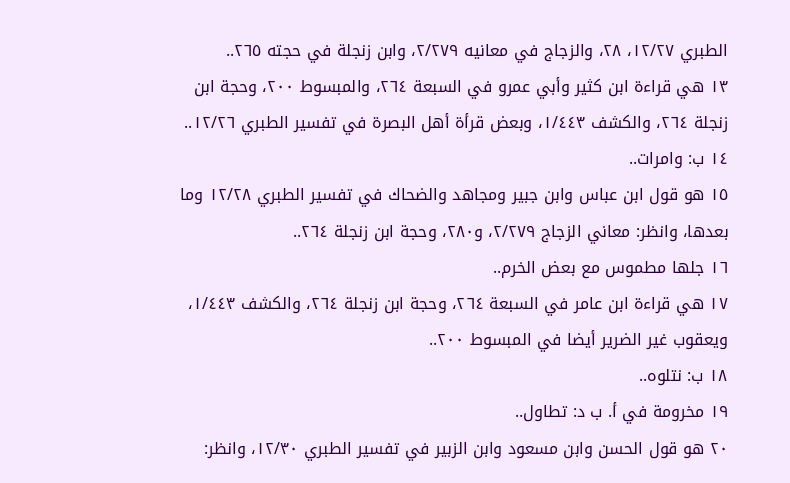الطبري ١٢/٢٧، ٢٨، والزجاج في معانيه ٢/٢٧٩، وابن زنجلة في حجته ٢٦٥..
١٣ هي قراءة ابن كثير وأبي عمرو في السبعة ٢٦٤، والمبسوط ٢٠٠، وحجة ابن زنجلة ٢٦٤، والكشف ١/٤٤٣، وبعض قرأة أهل البصرة في تفسير الطبري ١٢/٢٦..
١٤ ب: وامرات..
١٥ هو قول ابن عباس وابن جبير ومجاهد والضحاك في تفسير الطبري ١٢/٢٨ وما بعدها، وانظر: معاني الزجاج ٢/٢٧٩، و٢٨٠، وحجة ابن زنجلة ٢٦٤..
١٦ جلها مطموس مع بعض الخرم..
١٧ هي قراءة ابن عامر في السبعة ٢٦٤، وحجة ابن زنجلة ٢٦٤، والكشف ١/٤٤٣، ويعقوب غير الضرير أيضا في المبسوط ٢٠٠..
١٨ ب: نتلوه..
١٩ مخرومة في أ. ب د: تطاول..
٢٠ هو قول الحسن وابن مسعود وابن الزبير في تفسير الطبري ١٢/٣٠، وانظر: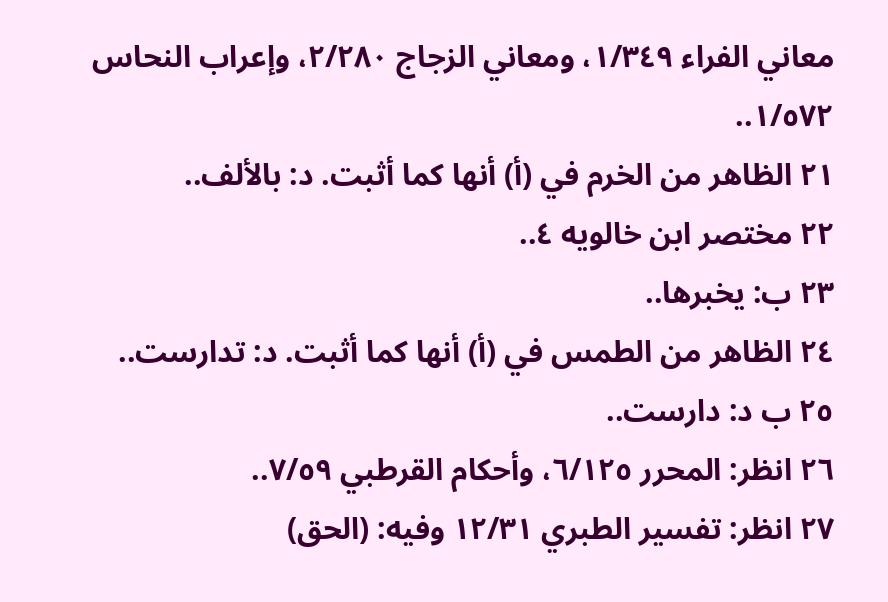معاني الفراء ١/٣٤٩، ومعاني الزجاج ٢/٢٨٠، وإعراب النحاس ١/٥٧٢..
٢١ الظاهر من الخرم في (أ) أنها كما أثبت. د: بالألف..
٢٢ مختصر ابن خالويه ٤..
٢٣ ب: يخبرها..
٢٤ الظاهر من الطمس في (أ) أنها كما أثبت. د: تدارست..
٢٥ ب د: دارست..
٢٦ انظر: المحرر ٦/١٢٥، وأحكام القرطبي ٧/٥٩..
٢٧ انظر: تفسير الطبري ١٢/٣١ وفيه: (الحق)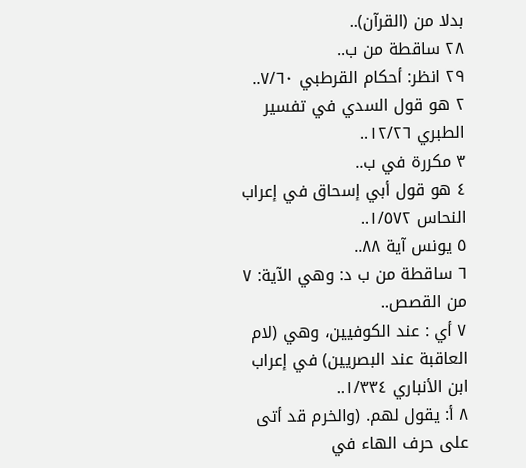بدلا من (القرآن)..
٢٨ ساقطة من ب..
٢٩ انظر: أحكام القرطبي ٧/٦٠..
٢ هو قول السدي في تفسير الطبري ١٢/٢٦..
٣ مكررة في ب..
٤ هو قول أبي إسحاق في إعراب النحاس ١/٥٧٢..
٥ يونس آية ٨٨..
٦ ساقطة من ب د: وهي الآية: ٧ من القصص..
٧ أي : عند الكوفيين، وهي (لام العاقبة عند البصريين) في إعراب ابن الأنباري ١/٣٣٤..
٨ أ: يقول لهم. (والخرم قد أتى على حرف الهاء في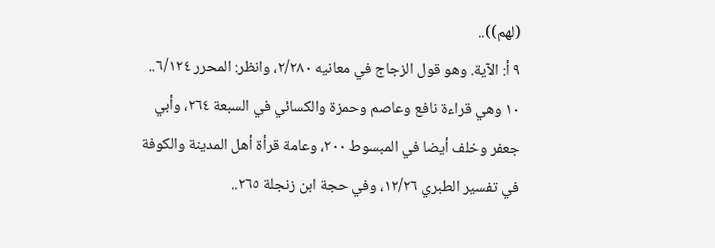(لهم))..
٩ أ: الآية. وهو قول الزجاج في معانيه ٢/٢٨٠، وانظر: المحرر ٦/١٢٤..
١٠ وهي قراءة نافع وعاصم وحمزة والكسائي في السبعة ٢٦٤، وأبي جعفر وخلف أيضا في المبسوط ٢٠٠، وعامة قرأة أهل المدينة والكوفة في تفسير الطبري ١٢/٢٦، وفي حجة ابن زنجلة ٢٦٥..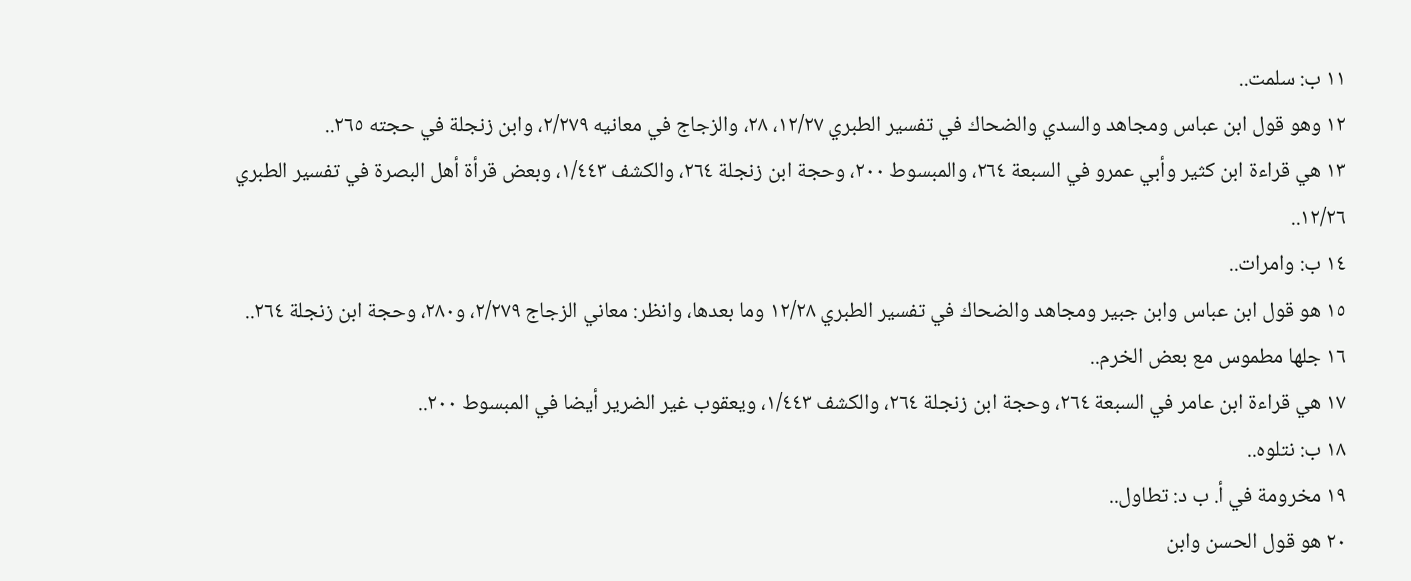١١ ب: سلمت..
١٢ وهو قول ابن عباس ومجاهد والسدي والضحاك في تفسير الطبري ١٢/٢٧، ٢٨، والزجاج في معانيه ٢/٢٧٩، وابن زنجلة في حجته ٢٦٥..
١٣ هي قراءة ابن كثير وأبي عمرو في السبعة ٢٦٤، والمبسوط ٢٠٠، وحجة ابن زنجلة ٢٦٤، والكشف ١/٤٤٣، وبعض قرأة أهل البصرة في تفسير الطبري ١٢/٢٦..
١٤ ب: وامرات..
١٥ هو قول ابن عباس وابن جبير ومجاهد والضحاك في تفسير الطبري ١٢/٢٨ وما بعدها، وانظر: معاني الزجاج ٢/٢٧٩، و٢٨٠، وحجة ابن زنجلة ٢٦٤..
١٦ جلها مطموس مع بعض الخرم..
١٧ هي قراءة ابن عامر في السبعة ٢٦٤، وحجة ابن زنجلة ٢٦٤، والكشف ١/٤٤٣، ويعقوب غير الضرير أيضا في المبسوط ٢٠٠..
١٨ ب: نتلوه..
١٩ مخرومة في أ. ب د: تطاول..
٢٠ هو قول الحسن وابن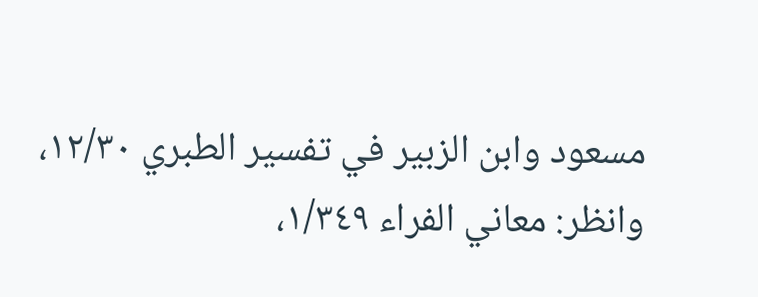مسعود وابن الزبير في تفسير الطبري ١٢/٣٠، وانظر: معاني الفراء ١/٣٤٩،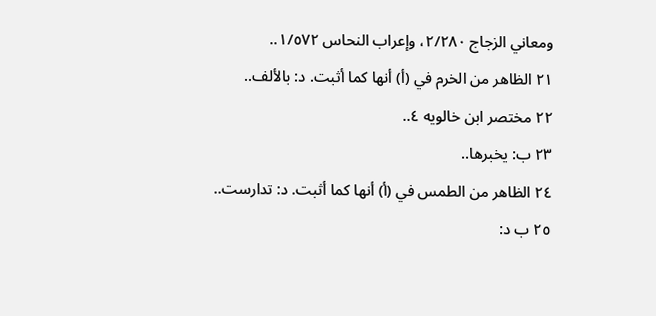ومعاني الزجاج ٢/٢٨٠، وإعراب النحاس ١/٥٧٢..
٢١ الظاهر من الخرم في (أ) أنها كما أثبت. د: بالألف..
٢٢ مختصر ابن خالويه ٤..
٢٣ ب: يخبرها..
٢٤ الظاهر من الطمس في (أ) أنها كما أثبت. د: تدارست..
٢٥ ب د: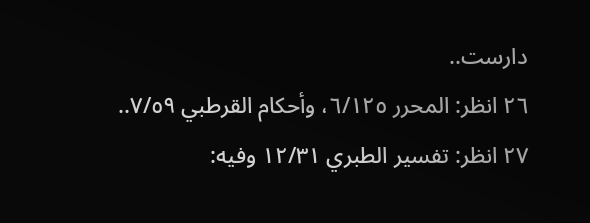دارست..
٢٦ انظر: المحرر ٦/١٢٥، وأحكام القرطبي ٧/٥٩..
٢٧ انظر: تفسير الطبري ١٢/٣١ وفيه: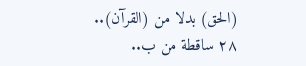(الحق) بدلا من (القرآن)..
٢٨ ساقطة من ب..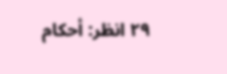٢٩ انظر: أحكام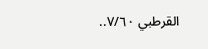القرطبي ٧/٦٠..